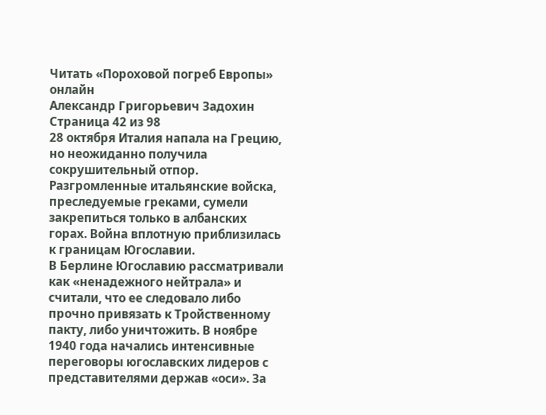Читать «Пороховой погреб Европы» онлайн
Александр Григорьевич Задохин
Страница 42 из 98
28 октября Италия напала на Грецию, но неожиданно получила сокрушительный отпор. Разгромленные итальянские войска, преследуемые греками, сумели закрепиться только в албанских горах. Война вплотную приблизилась к границам Югославии.
В Берлине Югославию рассматривали как «ненадежного нейтрала» и считали, что ее следовало либо прочно привязать к Тройственному пакту, либо уничтожить. В ноябре 1940 года начались интенсивные переговоры югославских лидеров с представителями держав «оси». За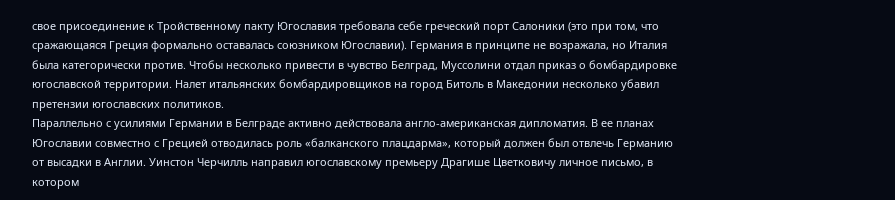свое присоединение к Тройственному пакту Югославия требовала себе греческий порт Салоники (это при том, что сражающаяся Греция формально оставалась союзником Югославии). Германия в принципе не возражала, но Италия была категорически против. Чтобы несколько привести в чувство Белград, Муссолини отдал приказ о бомбардировке югославской территории. Налет итальянских бомбардировщиков на город Битоль в Македонии несколько убавил претензии югославских политиков.
Параллельно с усилиями Германии в Белграде активно действовала англо-американская дипломатия. В ее планах Югославии совместно с Грецией отводилась роль «балканского плацдарма», который должен был отвлечь Германию от высадки в Англии. Уинстон Черчилль направил югославскому премьеру Драгише Цветковичу личное письмо, в котором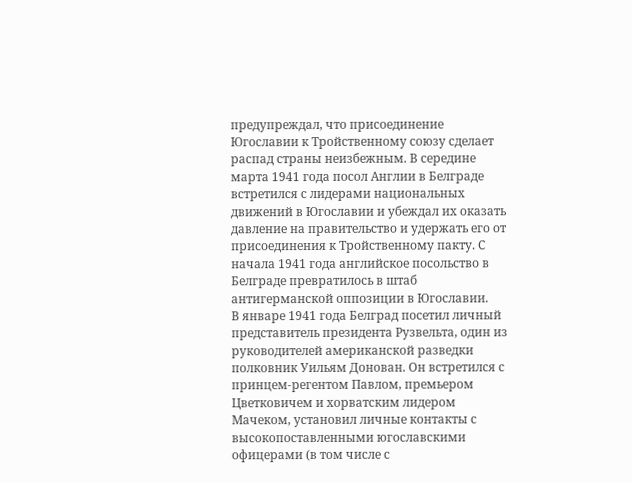предупреждал, что присоединение Югославии к Тройственному союзу сделает распад страны неизбежным. В середине марта 1941 года посол Англии в Белграде встретился с лидерами национальных движений в Югославии и убеждал их оказать давление на правительство и удержать его от присоединения к Тройственному пакту. С начала 1941 года английское посольство в Белграде превратилось в штаб антигерманской оппозиции в Югославии.
В январе 1941 года Белград посетил личный представитель президента Рузвельта, один из руководителей американской разведки полковник Уильям Донован. Он встретился с принцем-регентом Павлом, премьером Цветковичем и хорватским лидером Мачеком, установил личные контакты с высокопоставленными югославскими офицерами (в том числе с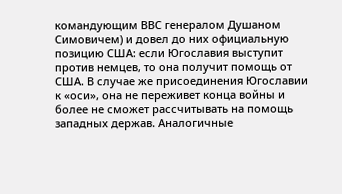командующим ВВС генералом Душаном Симовичем) и довел до них официальную позицию США: если Югославия выступит против немцев, то она получит помощь от США. В случае же присоединения Югославии к «оси», она не переживет конца войны и более не сможет рассчитывать на помощь западных держав. Аналогичные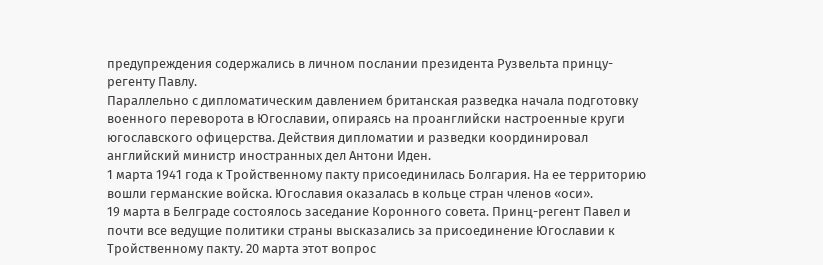предупреждения содержались в личном послании президента Рузвельта принцу-регенту Павлу.
Параллельно с дипломатическим давлением британская разведка начала подготовку военного переворота в Югославии, опираясь на проанглийски настроенные круги югославского офицерства. Действия дипломатии и разведки координировал английский министр иностранных дел Антони Иден.
1 марта 1941 года к Тройственному пакту присоединилась Болгария. На ее территорию вошли германские войска. Югославия оказалась в кольце стран членов «оси».
19 марта в Белграде состоялось заседание Коронного совета. Принц-регент Павел и почти все ведущие политики страны высказались за присоединение Югославии к Тройственному пакту. 20 марта этот вопрос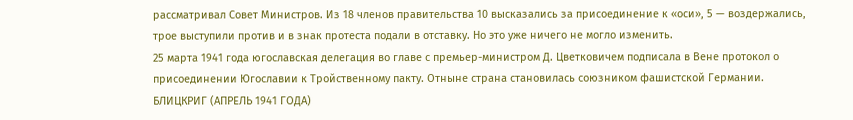рассматривал Совет Министров. Из 18 членов правительства 10 высказались за присоединение к «оси», 5 — воздержались, трое выступили против и в знак протеста подали в отставку. Но это уже ничего не могло изменить.
25 марта 1941 года югославская делегация во главе с премьер-министром Д. Цветковичем подписала в Вене протокол о присоединении Югославии к Тройственному пакту. Отныне страна становилась союзником фашистской Германии.
БЛИЦКРИГ (АПРЕЛЬ 1941 ГОДА)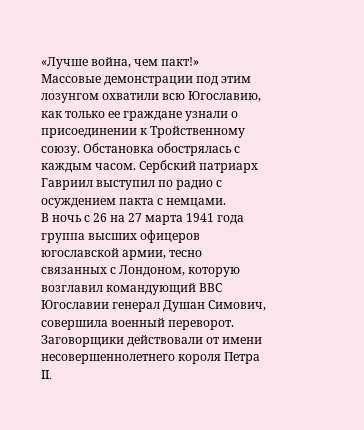«Лучше война, чем пакт!»
Массовые демонстрации под этим лозунгом охватили всю Югославию, как только ее граждане узнали о присоединении к Тройственному союзу. Обстановка обострялась с каждым часом. Сербский патриарх Гавриил выступил по радио с осуждением пакта с немцами.
В ночь с 26 на 27 марта 1941 года группа высших офицеров югославской армии, тесно связанных с Лондоном, которую возглавил командующий ВВС Югославии генерал Душан Симович, совершила военный переворот. Заговорщики действовали от имени несовершеннолетнего короля Петра II.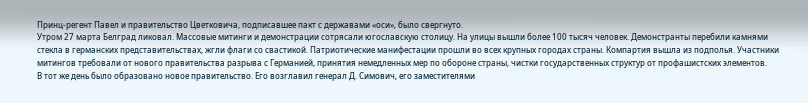Принц-регент Павел и правительство Цветковича, подписавшее пакт с державами «оси», было свергнуто.
Утром 27 марта Белград ликовал. Массовые митинги и демонстрации сотрясали югославскую столицу. На улицы вышли более 100 тысяч человек. Демонстранты перебили камнями стекла в германских представительствах, жгли флаги со свастикой. Патриотические манифестации прошли во всех крупных городах страны. Компартия вышла из подполья. Участники митингов требовали от нового правительства разрыва с Германией, принятия немедленных мер по обороне страны, чистки государственных структур от профашистских элементов.
В тот же день было образовано новое правительство. Его возглавил генерал Д. Симович, его заместителями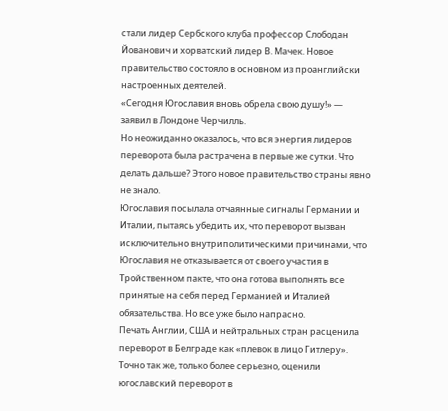стали лидер Сербского клуба профессор Слободан Йованович и хорватский лидер В. Мачек. Новое правительство состояло в основном из проанглийски настроенных деятелей.
«Сегодня Югославия вновь обрела свою душу!» — заявил в Лондоне Черчилль.
Но неожиданно оказалось, что вся энергия лидеров переворота была растрачена в первые же сутки. Что делать дальше? Этого новое правительство страны явно не знало.
Югославия посылала отчаянные сигналы Германии и Италии, пытаясь убедить их, что переворот вызван исключительно внутриполитическими причинами, что Югославия не отказывается от своего участия в Тройственном пакте, что она готова выполнять все принятые на себя перед Германией и Италией обязательства. Но все уже было напрасно.
Печать Англии, США и нейтральных стран расценила переворот в Белграде как «плевок в лицо Гитлеру». Точно так же, только более серьезно, оценили югославский переворот в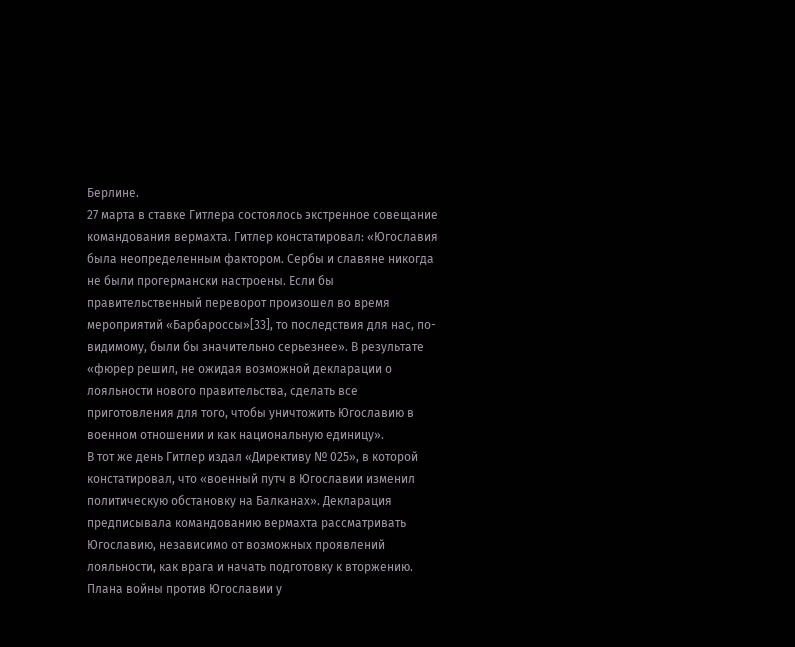Берлине.
27 марта в ставке Гитлера состоялось экстренное совещание командования вермахта. Гитлер констатировал: «Югославия была неопределенным фактором. Сербы и славяне никогда не были прогермански настроены. Если бы правительственный переворот произошел во время мероприятий «Барбароссы»[33], то последствия для нас, по-видимому, были бы значительно серьезнее». В результате «фюрер решил, не ожидая возможной декларации о лояльности нового правительства, сделать все приготовления для того, чтобы уничтожить Югославию в военном отношении и как национальную единицу».
В тот же день Гитлер издал «Директиву № 025», в которой констатировал, что «военный путч в Югославии изменил политическую обстановку на Балканах». Декларация предписывала командованию вермахта рассматривать Югославию, независимо от возможных проявлений лояльности, как врага и начать подготовку к вторжению.
Плана войны против Югославии у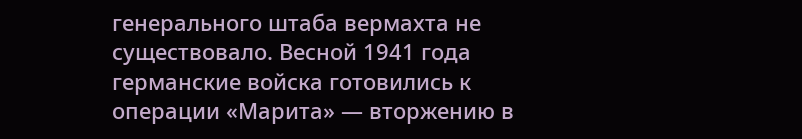генерального штаба вермахта не существовало. Весной 1941 года германские войска готовились к операции «Марита» — вторжению в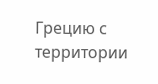Грецию с территории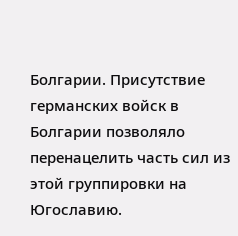Болгарии. Присутствие германских войск в Болгарии позволяло перенацелить часть сил из этой группировки на Югославию.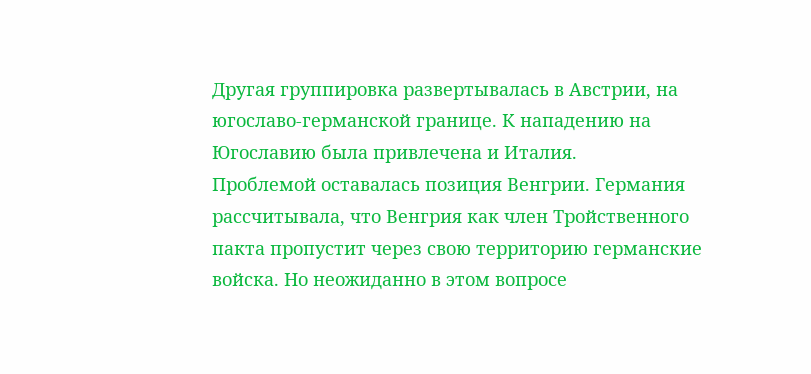Другая группировка развертывалась в Австрии, на югославо-германской границе. К нападению на Югославию была привлечена и Италия.
Проблемой оставалась позиция Венгрии. Германия рассчитывала, что Венгрия как член Тройственного пакта пропустит через свою территорию германские войска. Но неожиданно в этом вопросе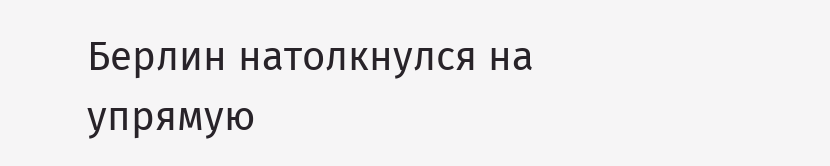Берлин натолкнулся на упрямую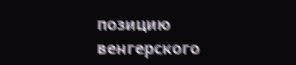позицию венгерского